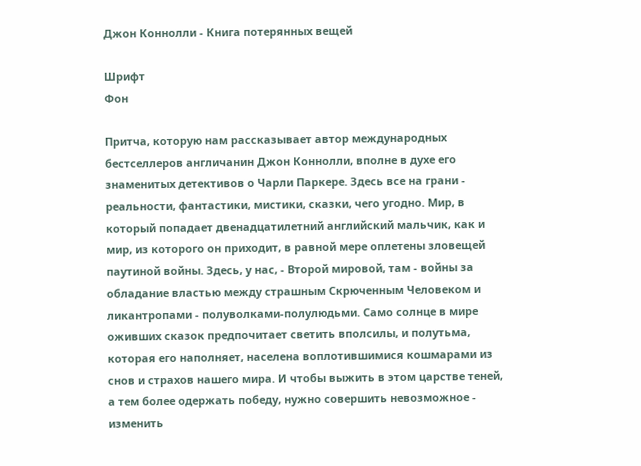Джон Коннолли - Книга потерянных вещей

Шрифт
Фон

Притча, которую нам рассказывает автор международных бестселлеров англичанин Джон Коннолли, вполне в духе его знаменитых детективов о Чарли Паркере. Здесь все на грани - реальности, фантастики, мистики, сказки, чего угодно. Мир, в который попадает двенадцатилетний английский мальчик, как и мир, из которого он приходит, в равной мере оплетены зловещей паутиной войны. Здесь, у нас, - Второй мировой, там - войны за обладание властью между страшным Скрюченным Человеком и ликантропами - полуволками-полулюдьми. Само солнце в мире оживших сказок предпочитает светить вполсилы, и полутьма, которая его наполняет, населена воплотившимися кошмарами из снов и страхов нашего мира. И чтобы выжить в этом царстве теней, а тем более одержать победу, нужно совершить невозможное - изменить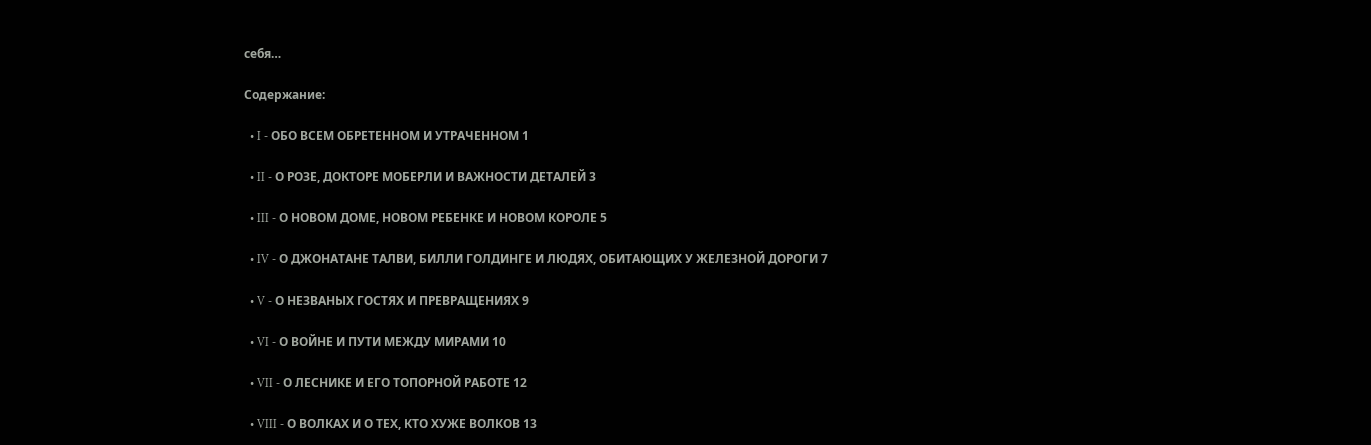себя…

Содержание:

  • I - ОБО ВСЕМ ОБРЕТЕННОМ И УТРАЧЕННОМ 1

  • II - О РОЗЕ, ДОКТОРЕ МОБЕРЛИ И ВАЖНОСТИ ДЕТАЛЕЙ 3

  • III - О НОВОМ ДОМЕ, НОВОМ РЕБЕНКЕ И НОВОМ КОРОЛЕ 5

  • IV - О ДЖОНАТАНЕ ТАЛВИ, БИЛЛИ ГОЛДИНГЕ И ЛЮДЯХ, ОБИТАЮЩИХ У ЖЕЛЕЗНОЙ ДОРОГИ 7

  • V - О НЕЗВАНЫХ ГОСТЯХ И ПРЕВРАЩЕНИЯХ 9

  • VI - О ВОЙНЕ И ПУТИ МЕЖДУ МИРАМИ 10

  • VII - О ЛЕСНИКЕ И ЕГО ТОПОРНОЙ РАБОТЕ 12

  • VIII - О ВОЛКАХ И О ТЕХ, КТО ХУЖЕ ВОЛКОВ 13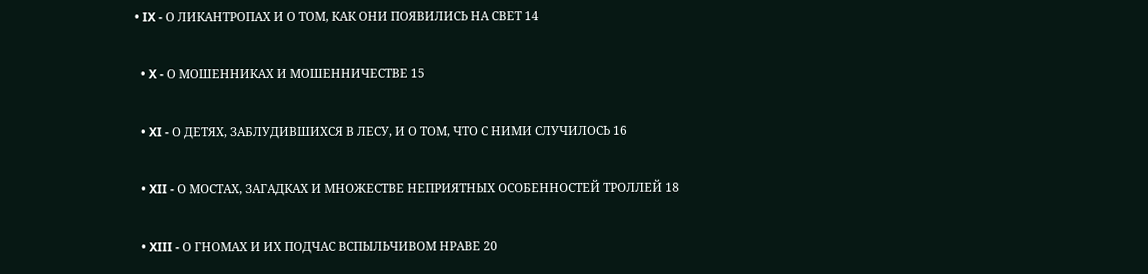• IX - О ЛИКАНТРОПАХ И О ТОМ, КАК ОНИ ПОЯВИЛИСЬ НА СВЕТ 14

  • X - О МОШЕННИКАХ И МОШЕННИЧЕСТВЕ 15

  • XI - О ДЕТЯХ, ЗАБЛУДИВШИХСЯ В ЛЕСУ, И О ТОМ, ЧТО С НИМИ СЛУЧИЛОСЬ 16

  • XII - О МОСТАХ, ЗАГАДКАХ И МНОЖЕСТВЕ НЕПРИЯТНЫХ ОСОБЕННОСТЕЙ ТРОЛЛЕЙ 18

  • XIII - О ГНОМАХ И ИХ ПОДЧАС ВСПЫЛЬЧИВОМ НРАВЕ 20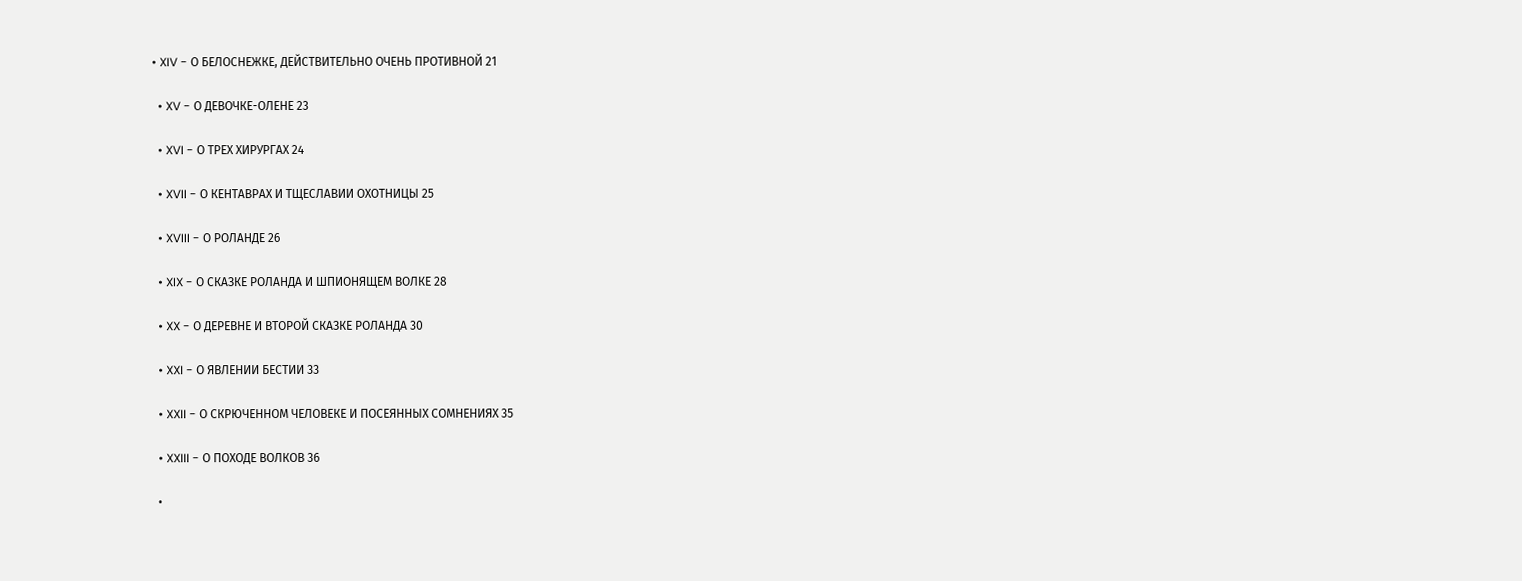• XIV - О БЕЛОСНЕЖКЕ, ДЕЙСТВИТЕЛЬНО ОЧЕНЬ ПРОТИВНОЙ 21

  • XV - О ДЕВОЧКЕ-ОЛЕНЕ 23

  • XVI - О ТРЕХ ХИРУРГАХ 24

  • XVII - О КЕНТАВРАХ И ТЩЕСЛАВИИ ОХОТНИЦЫ 25

  • XVIII - О РОЛАНДЕ 26

  • XIX - О СКАЗКЕ РОЛАНДА И ШПИОНЯЩЕМ ВОЛКЕ 28

  • XX - О ДЕРЕВНЕ И ВТОРОЙ СКАЗКЕ РОЛАНДА 30

  • XXI - О ЯВЛЕНИИ БЕСТИИ 33

  • XXII - О СКРЮЧЕННОМ ЧЕЛОВЕКЕ И ПОСЕЯННЫХ СОМНЕНИЯХ 35

  • XXIII - О ПОХОДЕ ВОЛКОВ 36

  •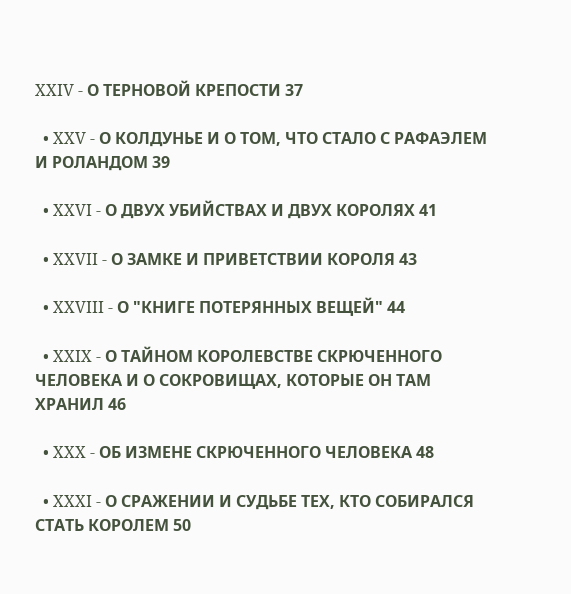XXIV - О ТЕРНОВОЙ КРЕПОСТИ 37

  • XXV - О КОЛДУНЬЕ И О ТОМ, ЧТО СТАЛО С РАФАЭЛЕМ И РОЛАНДОМ 39

  • XXVI - О ДВУХ УБИЙСТВАХ И ДВУХ КОРОЛЯХ 41

  • XXVII - О ЗАМКЕ И ПРИВЕТСТВИИ КОРОЛЯ 43

  • XXVIII - О "КНИГЕ ПОТЕРЯННЫХ ВЕЩЕЙ" 44

  • XXIX - О ТАЙНОМ КОРОЛЕВСТВЕ СКРЮЧЕННОГО ЧЕЛОВЕКА И О СОКРОВИЩАХ, КОТОРЫЕ ОН ТАМ ХРАНИЛ 46

  • XXX - ОБ ИЗМЕНЕ СКРЮЧЕННОГО ЧЕЛОВЕКА 48

  • XXXI - О СРАЖЕНИИ И СУДЬБЕ ТЕХ, КТО СОБИРАЛСЯ СТАТЬ КОРОЛЕМ 50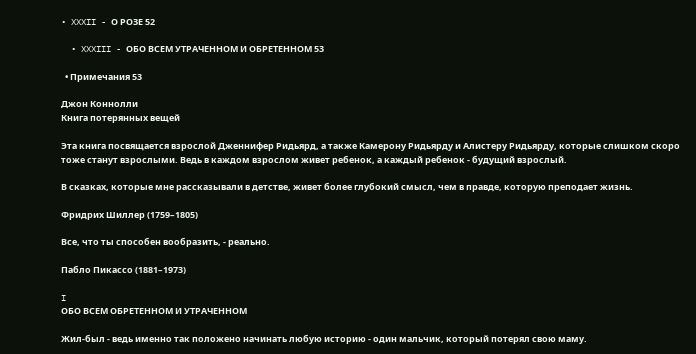• XXXII - О РОЗЕ 52

  • XXXIII - ОБО ВСЕМ УТРАЧЕННОМ И ОБРЕТЕННОМ 53

  • Примечания 53

Джон Коннолли
Книга потерянных вещей

Эта книга посвящается взрослой Дженнифер Ридьярд, а также Камерону Ридьярду и Алистеру Ридьярду, которые слишком скоро тоже станут взрослыми. Ведь в каждом взрослом живет ребенок, а каждый ребенок - будущий взрослый.

В сказках, которые мне рассказывали в детстве, живет более глубокий смысл, чем в правде, которую преподает жизнь.

Фридрих Шиллер (1759–1805)

Все, что ты способен вообразить, - реально.

Пабло Пикассо (1881–1973)

I
ОБО ВСЕМ ОБРЕТЕННОМ И УТРАЧЕННОМ

Жил-был - ведь именно так положено начинать любую историю - один мальчик, который потерял свою маму.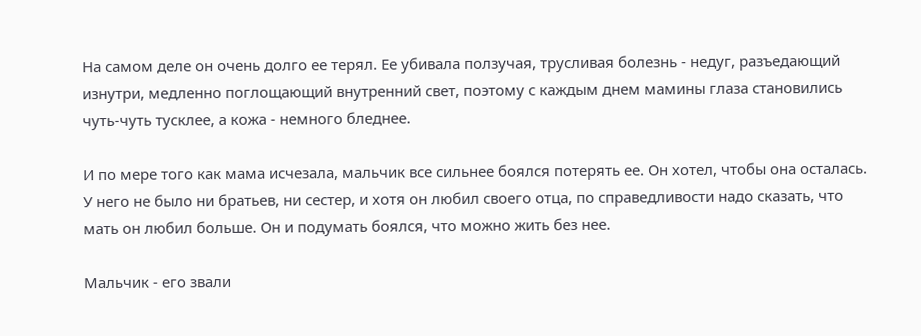На самом деле он очень долго ее терял. Ее убивала ползучая, трусливая болезнь - недуг, разъедающий изнутри, медленно поглощающий внутренний свет, поэтому с каждым днем мамины глаза становились чуть-чуть тусклее, а кожа - немного бледнее.

И по мере того как мама исчезала, мальчик все сильнее боялся потерять ее. Он хотел, чтобы она осталась. У него не было ни братьев, ни сестер, и хотя он любил своего отца, по справедливости надо сказать, что мать он любил больше. Он и подумать боялся, что можно жить без нее.

Мальчик - его звали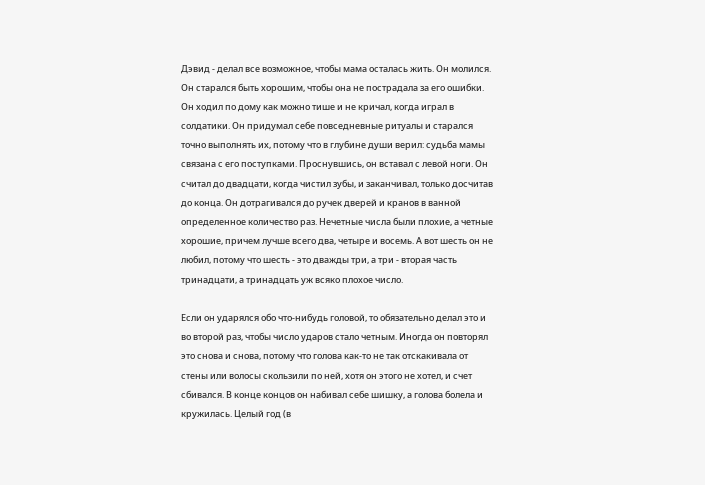Дэвид - делал все возможное, чтобы мама осталась жить. Он молился. Он старался быть хорошим, чтобы она не пострадала за его ошибки. Он ходил по дому как можно тише и не кричал, когда играл в солдатики. Он придумал себе повседневные ритуалы и старался точно выполнять их, потому что в глубине души верил: судьба мамы связана с его поступками. Проснувшись, он вставал с левой ноги. Он считал до двадцати, когда чистил зубы, и заканчивал, только досчитав до конца. Он дотрагивался до ручек дверей и кранов в ванной определенное количество раз. Нечетные числа были плохие, а четные хорошие, причем лучше всего два, четыре и восемь. А вот шесть он не любил, потому что шесть - это дважды три, а три - вторая часть тринадцати, а тринадцать уж всяко плохое число.

Если он ударялся обо что-нибудь головой, то обязательно делал это и во второй раз, чтобы число ударов стало четным. Иногда он повторял это снова и снова, потому что голова как-то не так отскакивала от стены или волосы скользили по ней, хотя он этого не хотел, и счет сбивался. В конце концов он набивал себе шишку, а голова болела и кружилась. Целый год (в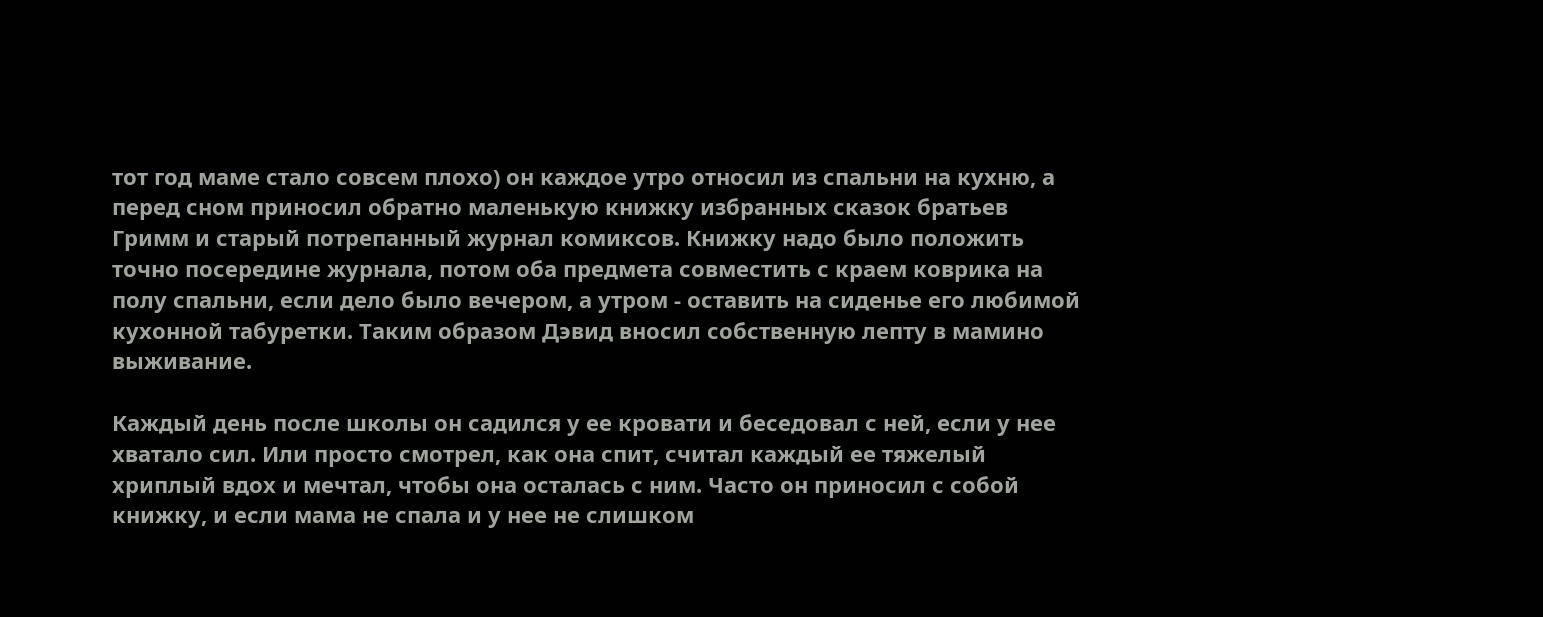тот год маме стало совсем плохо) он каждое утро относил из спальни на кухню, а перед сном приносил обратно маленькую книжку избранных сказок братьев Гримм и старый потрепанный журнал комиксов. Книжку надо было положить точно посередине журнала, потом оба предмета совместить с краем коврика на полу спальни, если дело было вечером, а утром - оставить на сиденье его любимой кухонной табуретки. Таким образом Дэвид вносил собственную лепту в мамино выживание.

Каждый день после школы он садился у ее кровати и беседовал с ней, если у нее хватало сил. Или просто смотрел, как она спит, считал каждый ее тяжелый хриплый вдох и мечтал, чтобы она осталась с ним. Часто он приносил с собой книжку, и если мама не спала и у нее не слишком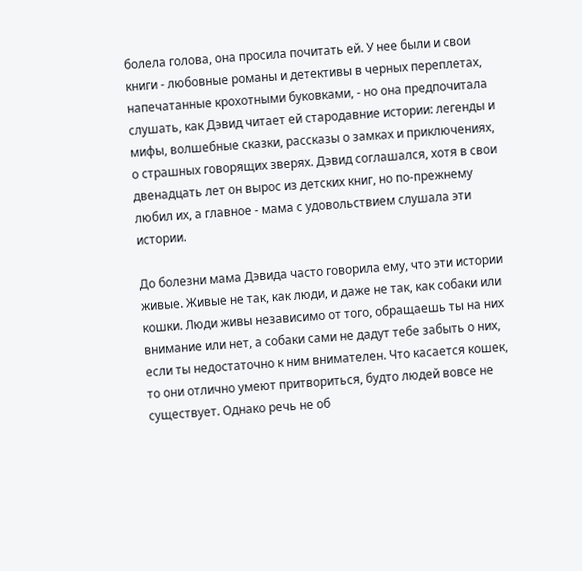болела голова, она просила почитать ей. У нее были и свои книги - любовные романы и детективы в черных переплетах, напечатанные крохотными буковками, - но она предпочитала слушать, как Дэвид читает ей стародавние истории: легенды и мифы, волшебные сказки, рассказы о замках и приключениях, о страшных говорящих зверях. Дэвид соглашался, хотя в свои двенадцать лет он вырос из детских книг, но по-прежнему любил их, а главное - мама с удовольствием слушала эти истории.

До болезни мама Дэвида часто говорила ему, что эти истории живые. Живые не так, как люди, и даже не так, как собаки или кошки. Люди живы независимо от того, обращаешь ты на них внимание или нет, а собаки сами не дадут тебе забыть о них, если ты недостаточно к ним внимателен. Что касается кошек, то они отлично умеют притвориться, будто людей вовсе не существует. Однако речь не об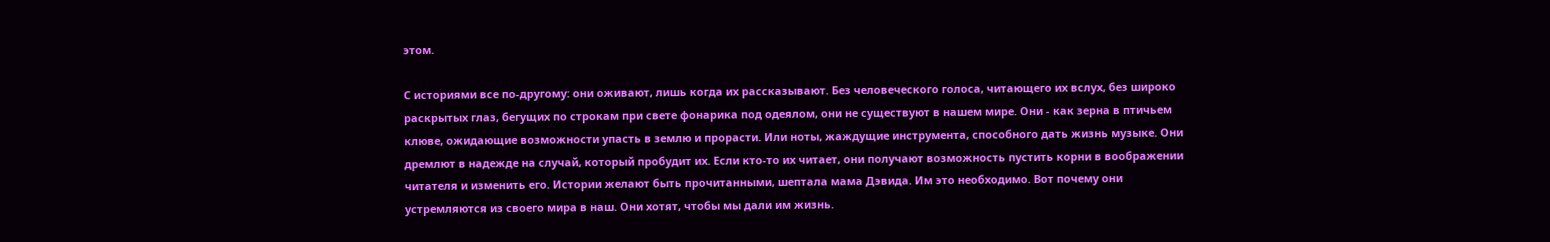этом.

С историями все по-другому: они оживают, лишь когда их рассказывают. Без человеческого голоса, читающего их вслух, без широко раскрытых глаз, бегущих по строкам при свете фонарика под одеялом, они не существуют в нашем мире. Они - как зерна в птичьем клюве, ожидающие возможности упасть в землю и прорасти. Или ноты, жаждущие инструмента, способного дать жизнь музыке. Они дремлют в надежде на случай, который пробудит их. Если кто-то их читает, они получают возможность пустить корни в воображении читателя и изменить его. Истории желают быть прочитанными, шептала мама Дэвида. Им это необходимо. Вот почему они устремляются из своего мира в наш. Они хотят, чтобы мы дали им жизнь.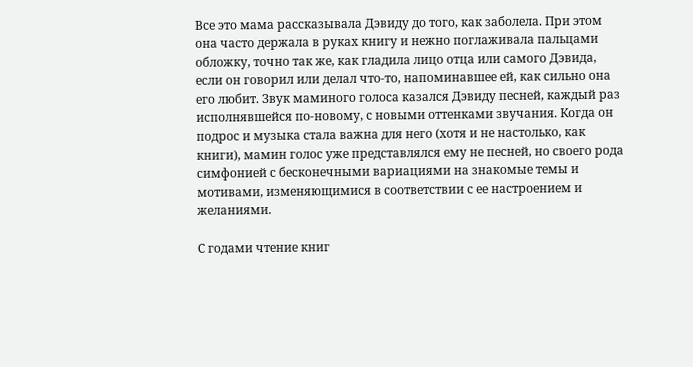Все это мама рассказывала Дэвиду до того, как заболела. При этом она часто держала в руках книгу и нежно поглаживала пальцами обложку, точно так же, как гладила лицо отца или самого Дэвида, если он говорил или делал что-то, напоминавшее ей, как сильно она его любит. Звук маминого голоса казался Дэвиду песней, каждый раз исполнявшейся по-новому, с новыми оттенками звучания. Когда он подрос и музыка стала важна для него (хотя и не настолько, как книги), мамин голос уже представлялся ему не песней, но своего рода симфонией с бесконечными вариациями на знакомые темы и мотивами, изменяющимися в соответствии с ее настроением и желаниями.

С годами чтение книг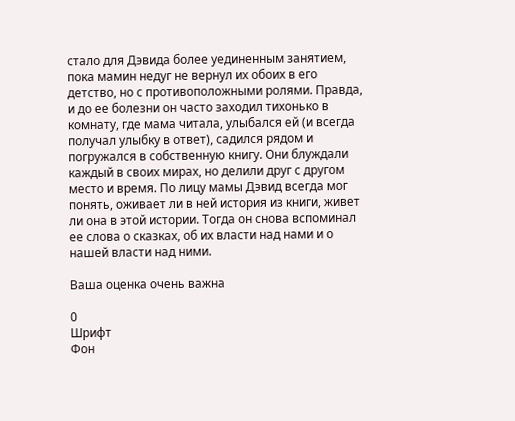стало для Дэвида более уединенным занятием, пока мамин недуг не вернул их обоих в его детство, но с противоположными ролями. Правда, и до ее болезни он часто заходил тихонько в комнату, где мама читала, улыбался ей (и всегда получал улыбку в ответ), садился рядом и погружался в собственную книгу. Они блуждали каждый в своих мирах, но делили друг с другом место и время. По лицу мамы Дэвид всегда мог понять, оживает ли в ней история из книги, живет ли она в этой истории. Тогда он снова вспоминал ее слова о сказках, об их власти над нами и о нашей власти над ними.

Ваша оценка очень важна

0
Шрифт
Фон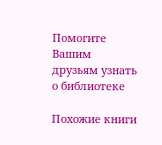Помогите Вашим друзьям узнать о библиотеке

Похожие книги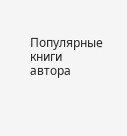Популярные книги автора